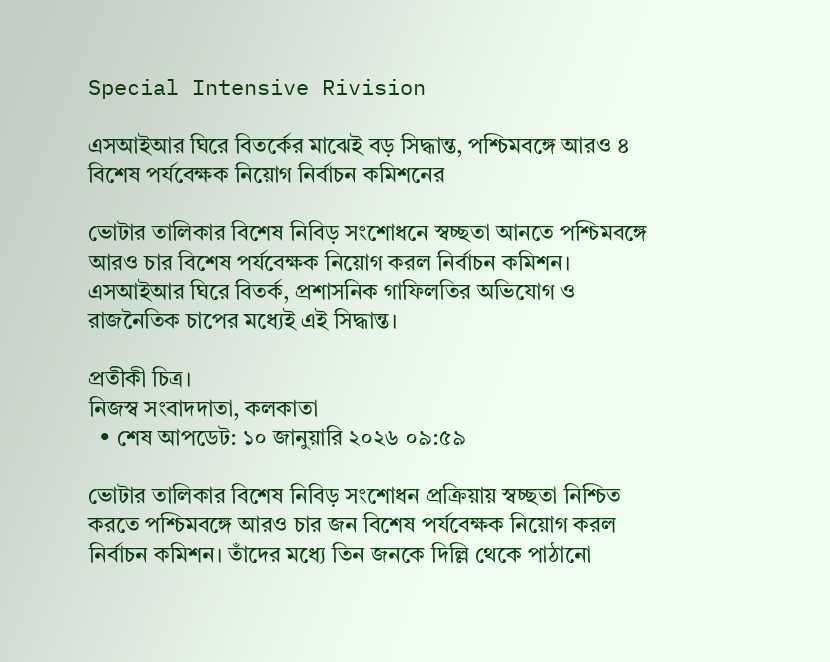Special Intensive Rivision

এসআইআর ঘিরে বিতর্কের মাঝেই বড় সিদ্ধান্ত, পশ্চিমবঙ্গে আরও ৪ বিশেষ পর্যবেক্ষক নিয়োগ নির্বাচন কমিশনের

ভোটার তালিকার বিশেষ নিবিড় সংশোধনে স্বচ্ছতা আনতে পশ্চিমবঙ্গে আরও চার বিশেষ পর্যবেক্ষক নিয়োগ করল নির্বাচন কমিশন। এসআইআর ঘিরে বিতর্ক, প্রশাসনিক গাফিলতির অভিযোগ ও রাজনৈতিক চাপের মধ্যেই এই সিদ্ধান্ত।

প্রতীকী চিত্র।
নিজস্ব সংবাদদাতা, কলকাতা
  • শেষ আপডেট: ১০ জানুয়ারি ২০২৬ ০৯:৫৯

ভোটার তালিকার বিশেষ নিবিড় সংশোধন প্রক্রিয়ায় স্বচ্ছতা নিশ্চিত করতে পশ্চিমবঙ্গে আরও চার জন বিশেষ পর্যবেক্ষক নিয়োগ করল নির্বাচন কমিশন। তাঁদের মধ্যে তিন জনকে দিল্লি থেকে পাঠানো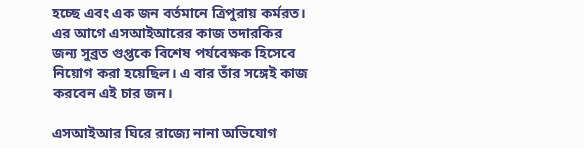হচ্ছে এবং এক জন বর্তমানে ত্রিপুরায় কর্মরত। এর আগে এসআইআরের কাজ তদারকির জন্য সুব্রত গুপ্তকে বিশেষ পর্যবেক্ষক হিসেবে নিয়োগ করা হয়েছিল। এ বার তাঁর সঙ্গেই কাজ করবেন এই চার জন।

এসআইআর ঘিরে রাজ্যে নানা অভিযোগ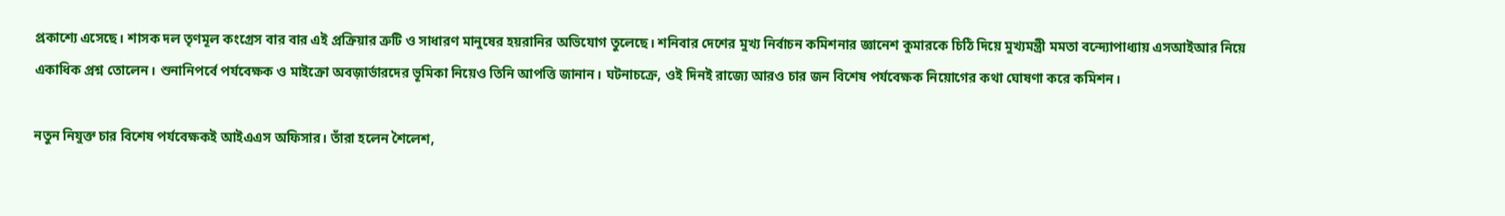প্রকাশ্যে এসেছে। শাসক দল তৃণমূল কংগ্রেস বার বার এই প্রক্রিয়ার ত্রুটি ও সাধারণ মানুষের হয়রানির অভিযোগ তুলেছে। শনিবার দেশের মুখ্য নির্বাচন কমিশনার জ্ঞানেশ কুমারকে চিঠি দিয়ে মুখ্যমন্ত্রী মমতা বন্দ্যোপাধ্যায় এসআইআর নিয়ে একাধিক প্রশ্ন তোলেন। শুনানিপর্বে পর্যবেক্ষক ও মাইক্রো অবজ়ার্ভারদের ভূমিকা নিয়েও তিনি আপত্তি জানান। ঘটনাচক্রে, ওই দিনই রাজ্যে আরও চার জন বিশেষ পর্যবেক্ষক নিয়োগের কথা ঘোষণা করে কমিশন।

নতুন নিযুক্ত চার বিশেষ পর্যবেক্ষকই আইএএস অফিসার। তাঁরা হলেন শৈলেশ,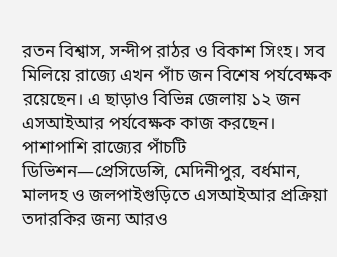রতন বিশ্বাস, সন্দীপ রাঠর ও বিকাশ সিংহ। সব মিলিয়ে রাজ্যে এখন পাঁচ জন বিশেষ পর্যবেক্ষক রয়েছেন। এ ছাড়াও বিভিন্ন জেলায় ১২ জন এসআইআর পর্যবেক্ষক কাজ করছেন। পাশাপাশি রাজ্যের পাঁচটি ডিভিশন—প্রেসিডেন্সি, মেদিনীপুর, বর্ধমান, মালদহ ও জলপাইগুড়িতে এসআইআর প্রক্রিয়া তদারকির জন্য আরও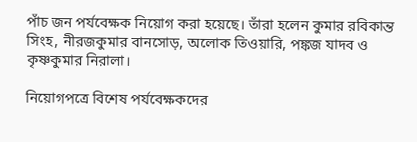পাঁচ জন পর্যবেক্ষক নিয়োগ করা হয়েছে। তাঁরা হলেন কুমার রবিকান্ত সিংহ, নীরজকুমার বানসোড়, অলোক তিওয়ারি, পঙ্কজ যাদব ও কৃষ্ণকুমার নিরালা।

নিয়োগপত্রে বিশেষ পর্যবেক্ষকদের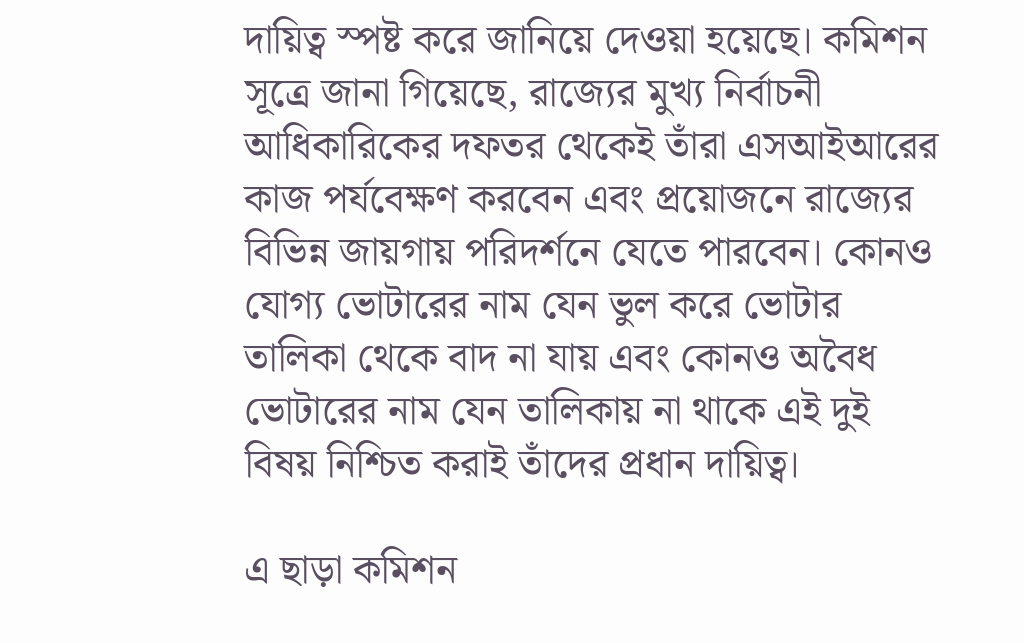দায়িত্ব স্পষ্ট করে জানিয়ে দেওয়া হয়েছে। কমিশন সূত্রে জানা গিয়েছে, রাজ্যের মুখ্য নির্বাচনী আধিকারিকের দফতর থেকেই তাঁরা এসআইআরের কাজ পর্যবেক্ষণ করবেন এবং প্রয়োজনে রাজ্যের বিভিন্ন জায়গায় পরিদর্শনে যেতে পারবেন। কোনও যোগ্য ভোটারের নাম যেন ভুল করে ভোটার তালিকা থেকে বাদ না যায় এবং কোনও অবৈধ ভোটারের নাম যেন তালিকায় না থাকে এই দুই বিষয় নিশ্চিত করাই তাঁদের প্রধান দায়িত্ব।

এ ছাড়া কমিশন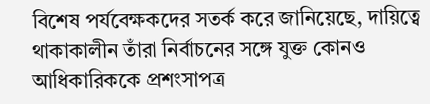বিশেষ পর্যবেক্ষকদের সতর্ক করে জানিয়েছে, দায়িত্বে থাকাকালীন তাঁরা নির্বাচনের সঙ্গে যুক্ত কোনও আধিকারিককে প্রশংসাপত্র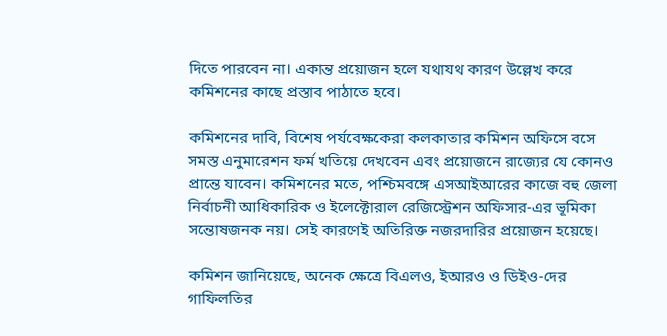দিতে পারবেন না। একান্ত প্রয়োজন হলে যথাযথ কারণ উল্লেখ করে কমিশনের কাছে প্রস্তাব পাঠাতে হবে।

কমিশনের দাবি, বিশেষ পর্যবেক্ষকেরা কলকাতার কমিশন অফিসে বসে সমস্ত এনুমারেশন ফর্ম খতিয়ে দেখবেন এবং প্রয়োজনে রাজ্যের যে কোনও প্রান্তে যাবেন। কমিশনের মতে, পশ্চিমবঙ্গে এসআইআরের কাজে বহু জেলা নির্বাচনী আধিকারিক ও ইলেক্টোরাল রেজিস্ট্রেশন অফিসার-এর ভূমিকা সন্তোষজনক নয়। সেই কারণেই অতিরিক্ত নজরদারির প্রয়োজন হয়েছে।

কমিশন জানিয়েছে, অনেক ক্ষেত্রে বিএলও, ইআরও ও ডিইও-দের গাফিলতির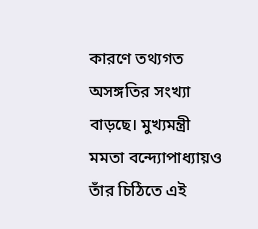কারণে তথ্যগত অসঙ্গতির সংখ্যা বাড়ছে। মুখ্যমন্ত্রী মমতা বন্দ্যোপাধ্যায়ও তাঁর চিঠিতে এই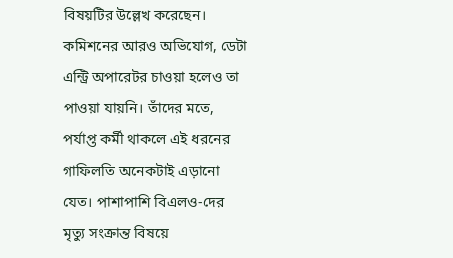বিষয়টির উল্লেখ করেছেন। কমিশনের আরও অভিযোগ, ডেটা এন্ট্রি অপারেটর চাওয়া হলেও তা পাওয়া যায়নি। তাঁদের মতে, পর্যাপ্ত কর্মী থাকলে এই ধরনের গাফিলতি অনেকটাই এড়ানো যেত। পাশাপাশি বিএলও-দের মৃত্যু সংক্রান্ত বিষয়ে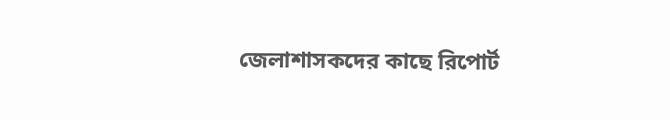জেলাশাসকদের কাছে রিপোর্ট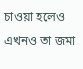চাওয়া হলেও এখনও তা জমা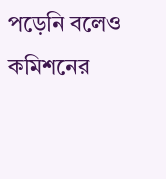পড়েনি বলেও কমিশনের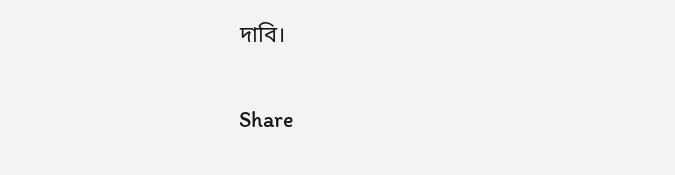দাবি।


Share